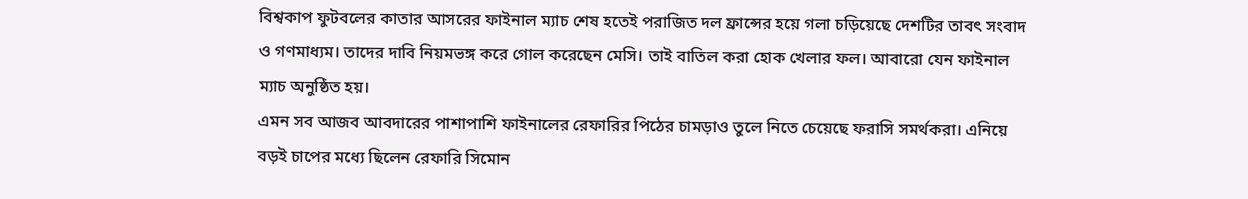বিশ্বকাপ ফুটবলের কাতার আসরের ফাইনাল ম্যাচ শেষ হতেই পরাজিত দল ফ্রান্সের হয়ে গলা চড়িয়েছে দেশটির তাবৎ সংবাদ ও গণমাধ্যম। তাদের দাবি নিয়মভঙ্গ করে গোল করেছেন মেসি। তাই বাতিল করা হোক খেলার ফল। আবারো যেন ফাইনাল ম্যাচ অনুষ্ঠিত হয়।
এমন সব আজব আবদারের পাশাপাশি ফাইনালের রেফারির পিঠের চামড়াও তুলে নিতে চেয়েছে ফরাসি সমর্থকরা। এনিয়ে বড়ই চাপের মধ্যে ছিলেন রেফারি সিমোন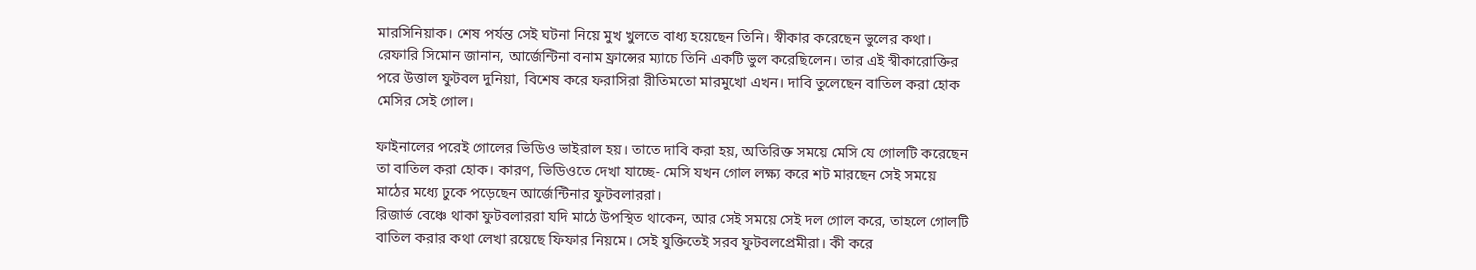মারসিনিয়াক। শেষ পর্যন্ত সেই ঘটনা নিয়ে মুখ খুলতে বাধ্য হয়েছেন তিনি। স্বীকার করেছেন ভুলের কথা।
রেফারি সিমোন জানান, আর্জেন্টিনা বনাম ফ্রান্সের ম্যাচে তিনি একটি ভুল করেছিলেন। তার এই স্বীকারোক্তির পরে উত্তাল ফুটবল দুনিয়া, বিশেষ করে ফরাসিরা রীতিমতো মারমুখো এখন। দাবি তুলেছেন বাতিল করা হোক মেসির সেই গোল।

ফাইনালের পরেই গোলের ভিডিও ভাইরাল হয়। তাতে দাবি করা হয়, অতিরিক্ত সময়ে মেসি যে গোলটি করেছেন তা বাতিল করা হোক। কারণ, ভিডিওতে দেখা যাচ্ছে- মেসি যখন গোল লক্ষ্য করে শট মারছেন সেই সময়ে মাঠের মধ্যে ঢুকে পড়েছেন আর্জেন্টিনার ফুটবলাররা।
রিজার্ভ বেঞ্চে থাকা ফুটবলাররা যদি মাঠে উপস্থিত থাকেন, আর সেই সময়ে সেই দল গোল করে, তাহলে গোলটি বাতিল করার কথা লেখা রয়েছে ফিফার নিয়মে। সেই যুক্তিতেই সরব ফুটবলপ্রেমীরা। কী করে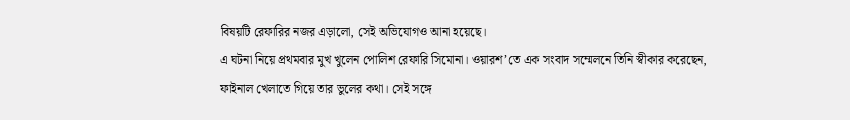বিষয়টি রেফারির নজর এড়ালো, সেই অভিযোগও আনা হয়েছে।
এ ঘটনা নিয়ে প্রথমবার মুখ খুলেন পোলিশ রেফারি সিমোনা। ওয়ারশ’তে এক সংবাদ সম্মেলনে তিনি স্বীকার করেছেন, ফাইনাল খেলাতে গিয়ে তার ভুলের কথা। সেই সঙ্গে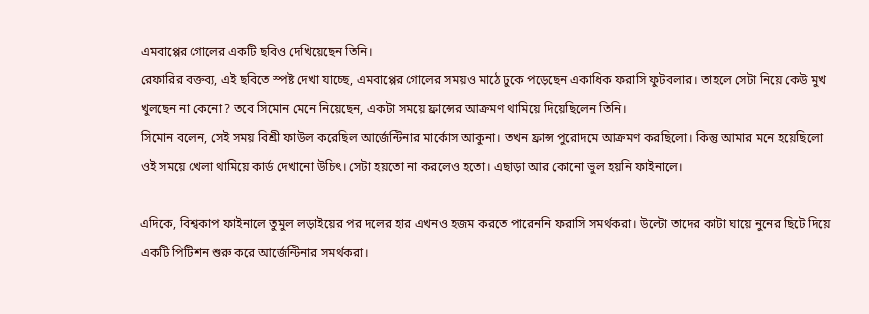এমবাপ্পের গোলের একটি ছবিও দেখিয়েছেন তিনি।
রেফারির বক্তব্য, এই ছবিতে স্পষ্ট দেখা যাচ্ছে, এমবাপ্পের গোলের সময়ও মাঠে ঢুকে পড়েছেন একাধিক ফরাসি ফুটবলার। তাহলে সেটা নিয়ে কেউ মুখ খুলছেন না কেনো? তবে সিমোন মেনে নিয়েছেন, একটা সময়ে ফ্রান্সের আক্রমণ থামিয়ে দিয়েছিলেন তিনি।
সিমোন বলেন, সেই সময় বিশ্রী ফাউল করেছিল আর্জেন্টিনার মার্কোস আকুনা। তখন ফ্রান্স পুরোদমে আক্রমণ করছিলো। কিন্তু আমার মনে হয়েছিলো ওই সময়ে খেলা থামিয়ে কার্ড দেখানো উচিৎ। সেটা হয়তো না করলেও হতো। এছাড়া আর কোনো ভুল হয়নি ফাইনালে।

এদিকে, বিশ্বকাপ ফাইনালে তুমুল লড়াইয়ের পর দলের হার এখনও হজম করতে পারেননি ফরাসি সমর্থকরা। উল্টো তাদের কাটা ঘায়ে নুনের ছিটে দিয়ে একটি পিটিশন শুরু করে আর্জেন্টিনার সমর্থকরা।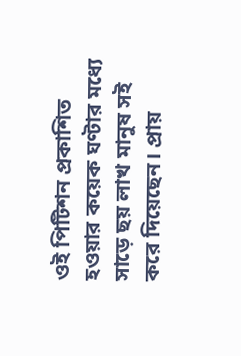ওই পিটিশন প্রকাশিত হওয়ার কয়েক ঘণ্টার মধ্যে সাড়ে ছয় লাখ মানুষ সই করে দিয়েছেন। প্রায়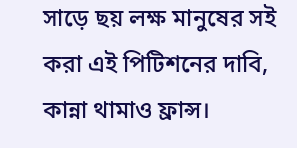সাড়ে ছয় লক্ষ মানুষের সই করা এই পিটিশনের দাবি, কান্না থামাও ফ্রান্স।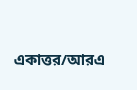একাত্তর/আরএ